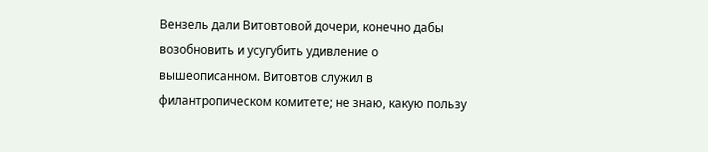Вензель дали Витовтовой дочери, конечно дабы возобновить и усугубить удивление о вышеописанном. Витовтов служил в филантропическом комитете; не знаю, какую пользу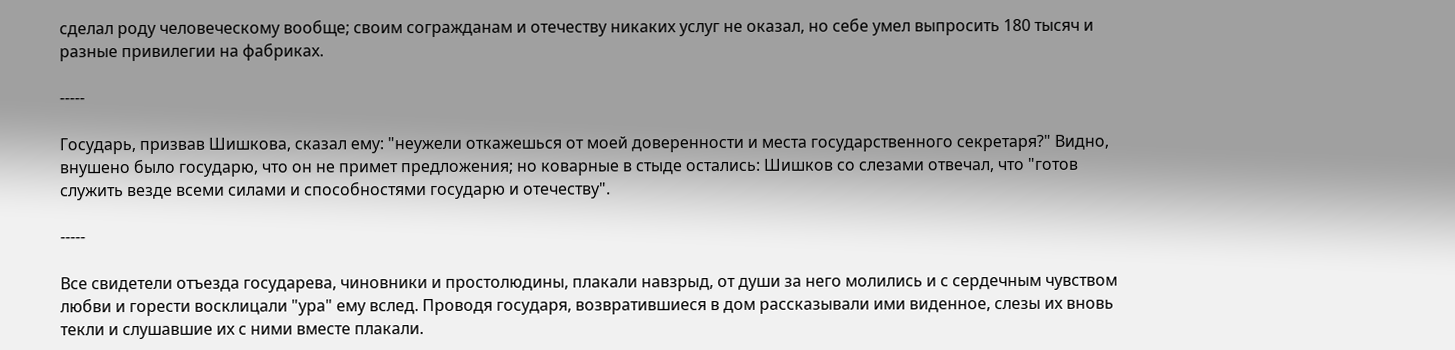сделал роду человеческому вообще; своим согражданам и отечеству никаких услуг не оказал, но себе умел выпросить 180 тысяч и разные привилегии на фабриках.

-----

Государь, призвав Шишкова, сказал ему: "неужели откажешься от моей доверенности и места государственного секретаря?" Видно, внушено было государю, что он не примет предложения; но коварные в стыде остались: Шишков со слезами отвечал, что "готов служить везде всеми силами и способностями государю и отечеству".

-----

Все свидетели отъезда государева, чиновники и простолюдины, плакали навзрыд, от души за него молились и с сердечным чувством любви и горести восклицали "ура" ему вслед. Проводя государя, возвратившиеся в дом рассказывали ими виденное, слезы их вновь текли и слушавшие их с ними вместе плакали.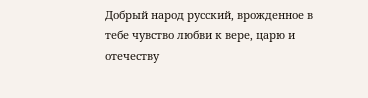Добрый народ русский, врожденное в тебе чувство любви к вере, царю и отечеству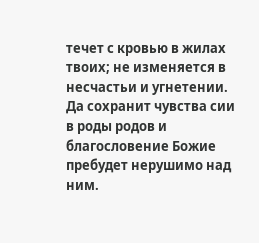течет с кровью в жилах твоих; не изменяется в несчастьи и угнетении. Да сохранит чувства сии в роды родов и благословение Божие пребудет нерушимо над ним.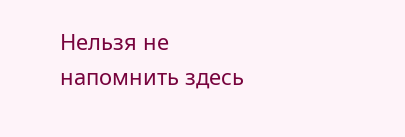Нельзя не напомнить здесь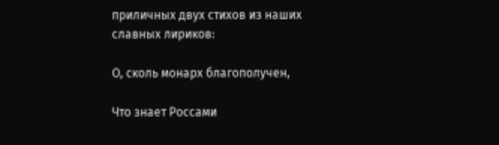приличных двух стихов из наших славных лириков:

О, сколь монарх благополучен,

Что знает Россами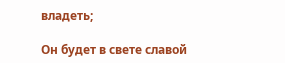владеть;

Он будет в свете славой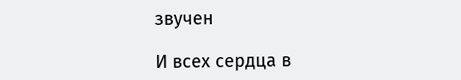звучен

И всех сердца в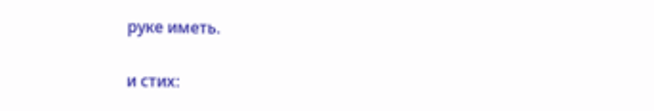руке иметь.

и стих: